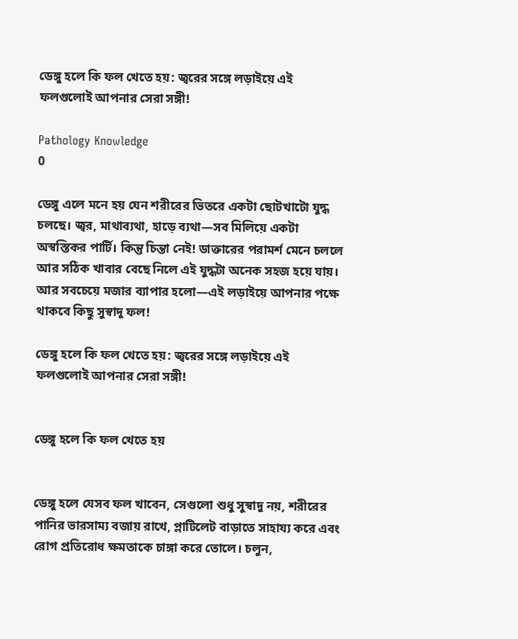ডেঙ্গু হলে কি ফল খেতে হয়: জ্বরের সঙ্গে লড়াইয়ে এই ফলগুলোই আপনার সেরা সঙ্গী!

Pathology Knowledge
0

ডেঙ্গু এলে মনে হয় যেন শরীরের ভিতরে একটা ছোটখাটো যুদ্ধ চলছে। জ্বর, মাথাব্যথা, হাড়ে ব্যথা—সব মিলিয়ে একটা অস্বস্তিকর পার্টি। কিন্তু চিন্তা নেই! ডাক্তারের পরামর্শ মেনে চললে আর সঠিক খাবার বেছে নিলে এই যুদ্ধটা অনেক সহজ হয়ে যায়। আর সবচেয়ে মজার ব্যাপার হলো—এই লড়াইয়ে আপনার পক্ষে থাকবে কিছু সুস্বাদু ফল!

ডেঙ্গু হলে কি ফল খেতে হয়: জ্বরের সঙ্গে লড়াইয়ে এই ফলগুলোই আপনার সেরা সঙ্গী!


ডেঙ্গু হলে কি ফল খেতে হয়


ডেঙ্গু হলে যেসব ফল খাবেন, সেগুলো শুধু সুস্বাদু নয়, শরীরের পানির ভারসাম্য বজায় রাখে, প্লাটিলেট বাড়াতে সাহায্য করে এবং রোগ প্রতিরোধ ক্ষমতাকে চাঙ্গা করে তোলে। চলুন,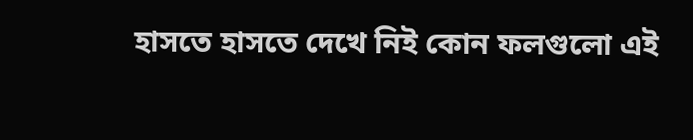হাসতে হাসতে দেখে নিই কোন ফলগুলো এই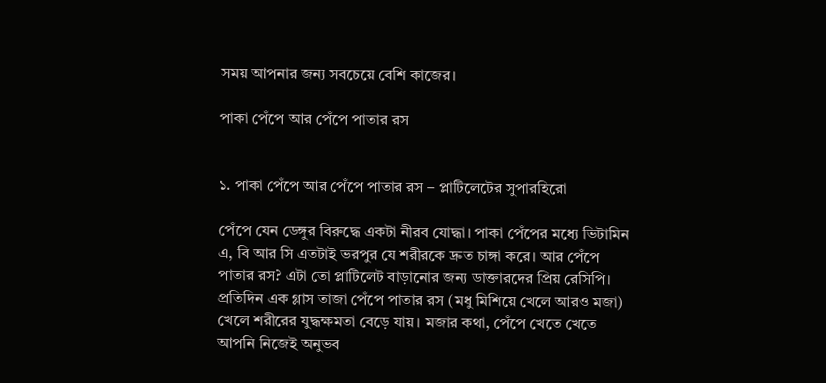সময় আপনার জন্য সবচেয়ে বেশি কাজের।

পাকা পেঁপে আর পেঁপে পাতার রস


১. পাকা পেঁপে আর পেঁপে পাতার রস – প্লাটিলেটের সুপারহিরো

পেঁপে যেন ডেঙ্গুর বিরুদ্ধে একটা নীরব যোদ্ধা। পাকা পেঁপের মধ্যে ভিটামিন এ, বি আর সি এতটাই ভরপুর যে শরীরকে দ্রুত চাঙ্গা করে। আর পেঁপে পাতার রস? এটা তো প্লাটিলেট বাড়ানোর জন্য ডাক্তারদের প্রিয় রেসিপি। প্রতিদিন এক গ্লাস তাজা পেঁপে পাতার রস (মধু মিশিয়ে খেলে আরও মজা) খেলে শরীরের যুদ্ধক্ষমতা বেড়ে যায়। মজার কথা, পেঁপে খেতে খেতে আপনি নিজেই অনুভব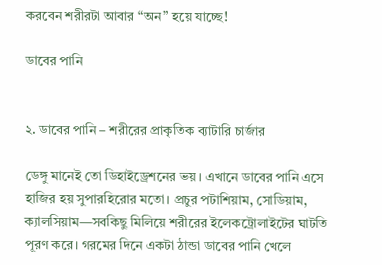করবেন শরীরটা আবার “অন” হয়ে যাচ্ছে!

ডাবের পানি


২. ডাবের পানি – শরীরের প্রাকৃতিক ব্যাটারি চার্জার

ডেঙ্গু মানেই তো ডিহাইড্রেশনের ভয়। এখানে ডাবের পানি এসে হাজির হয় সুপারহিরোর মতো। প্রচুর পটাশিয়াম, সোডিয়াম, ক্যালসিয়াম—সবকিছু মিলিয়ে শরীরের ইলেকট্রোলাইটের ঘাটতি পূরণ করে। গরমের দিনে একটা ঠান্ডা ডাবের পানি খেলে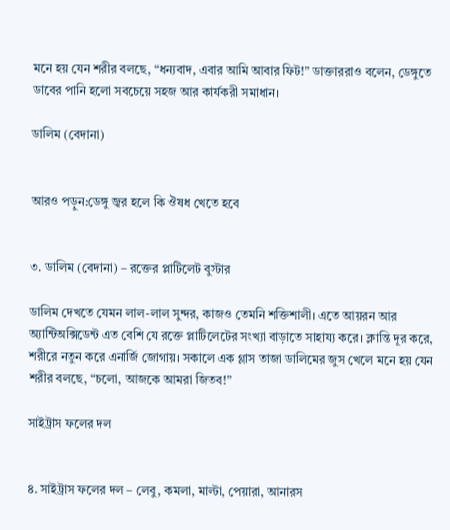মনে হয় যেন শরীর বলছে, “ধন্যবাদ, এবার আমি আবার ফিট!” ডাক্তাররাও বলেন, ডেঙ্গুতে ডাবের পানি হলো সবচেয়ে সহজ আর কার্যকরী সমাধান।

ডালিম (বেদানা)


আরও পড়ুন:ডেঙ্গু জ্বর হলে কি ঔষধ খেতে হবে


৩. ডালিম (বেদানা) – রক্তের প্লাটিলেট বুস্টার

ডালিম দেখতে যেমন লাল-লাল সুন্দর, কাজও তেমনি শক্তিশালী। এতে আয়রন আর অ্যান্টিঅক্সিডেন্ট এত বেশি যে রক্তে প্লাটিলেটের সংখ্যা বাড়াতে সাহায্য করে। ক্লান্তি দূর করে, শরীরে নতুন করে এনার্জি জোগায়। সকালে এক গ্লাস তাজা ডালিমের জুস খেলে মনে হয় যেন শরীর বলছে, “চলো, আজকে আমরা জিতব!”

সাইট্রাস ফলের দল


৪. সাইট্রাস ফলের দল – লেবু, কমলা, মাল্টা, পেয়ারা, আনারস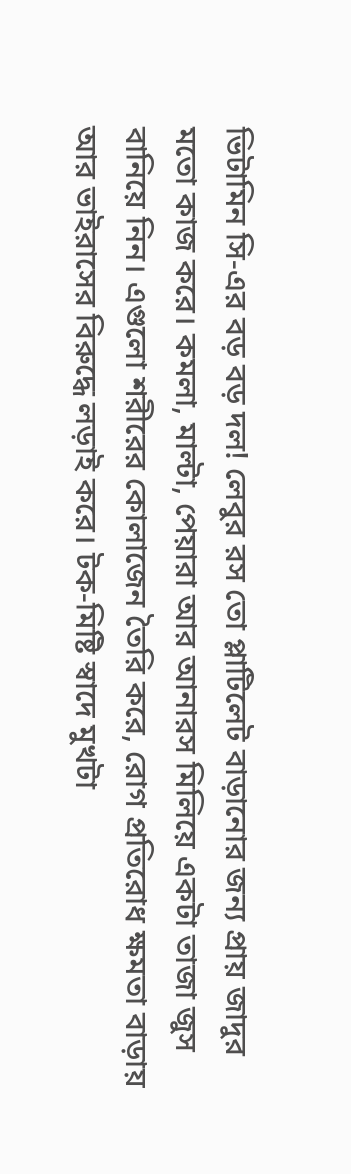ভিটামিন সি-এর বড় বড় দল! লেবুর রস তো প্লাটিলেট বাড়ানোর জন্য প্রায় জাদুর মতো কাজ করে। কমলা, মাল্টা, পেয়ারা আর আনারস মিলিয়ে একটা তাজা জুস বানিয়ে নিন। এগুলো শরীরের কোলাজেন তৈরি করে, রোগ প্রতিরোধ ক্ষমতা বাড়ায় আর ভাইরাসের বিরুদ্ধে লড়াই করে। টক-মিষ্টি স্বাদে মুখটা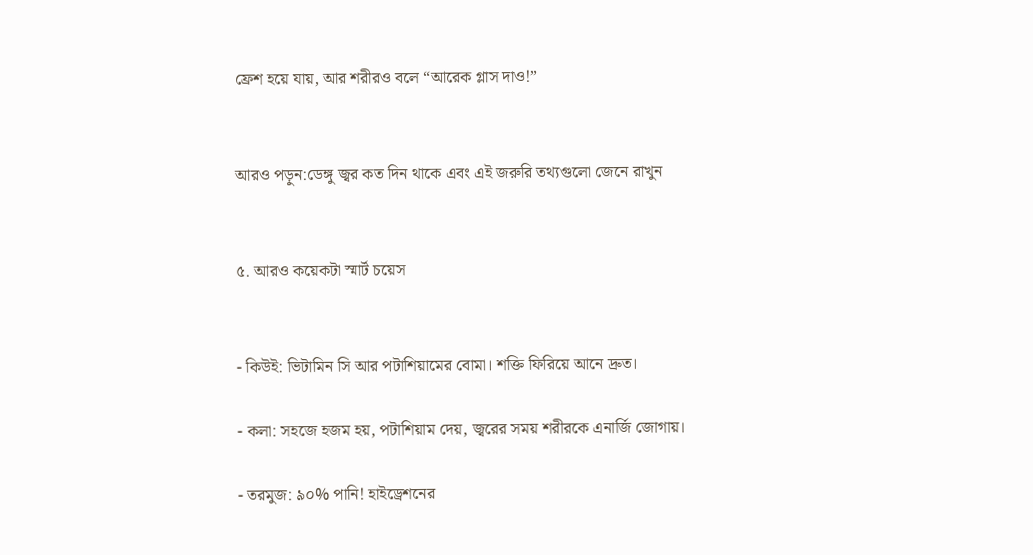ফ্রেশ হয়ে যায়, আর শরীরও বলে “আরেক গ্লাস দাও!”


আরও পড়ুন:ডেঙ্গু জ্বর কত দিন থাকে এবং এই জরুরি তথ্যগুলো জেনে রাখুন


৫. আরও কয়েকটা স্মার্ট চয়েস


- কিউই: ভিটামিন সি আর পটাশিয়ামের বোমা। শক্তি ফিরিয়ে আনে দ্রুত।

- কলা: সহজে হজম হয়, পটাশিয়াম দেয়, জ্বরের সময় শরীরকে এনার্জি জোগায়।

- তরমুজ: ৯০% পানি! হাইড্রেশনের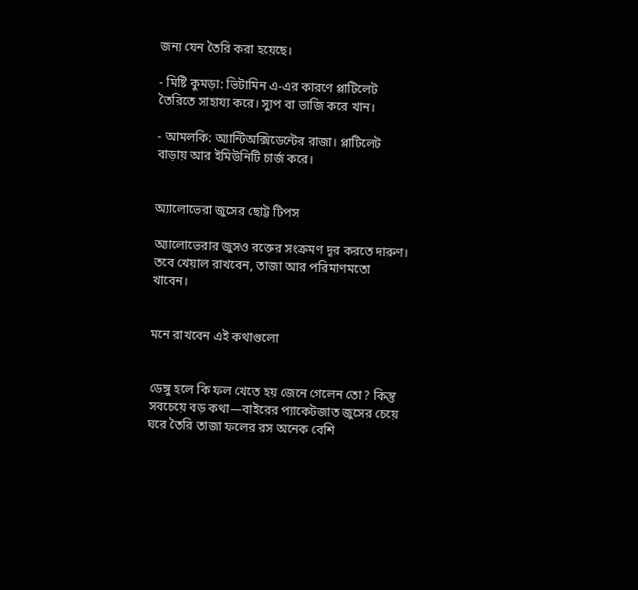জন্য যেন তৈরি করা হয়েছে।

- মিষ্টি কুমড়া: ভিটামিন এ-এর কারণে প্লাটিলেট তৈরিতে সাহায্য করে। স্যুপ বা ভাজি করে খান।

- আমলকি: অ্যান্টিঅক্সিডেন্টের রাজা। প্লাটিলেট বাড়ায় আর ইমিউনিটি চার্জ করে।


অ্যালোভেরা জুসের ছোট্ট টিপস

অ্যালোভেরার জুসও রক্তের সংক্রমণ দূর করতে দারুণ। তবে খেয়াল রাখবেন, তাজা আর পরিমাণমতো খাবেন।


মনে রাখবেন এই কথাগুলো


ডেঙ্গু হলে কি ফল খেতে হয় জেনে গেলেন তো? কিন্তু সবচেয়ে বড় কথা—বাইরের প্যাকেটজাত জুসের চেয়ে ঘরে তৈরি তাজা ফলের রস অনেক বেশি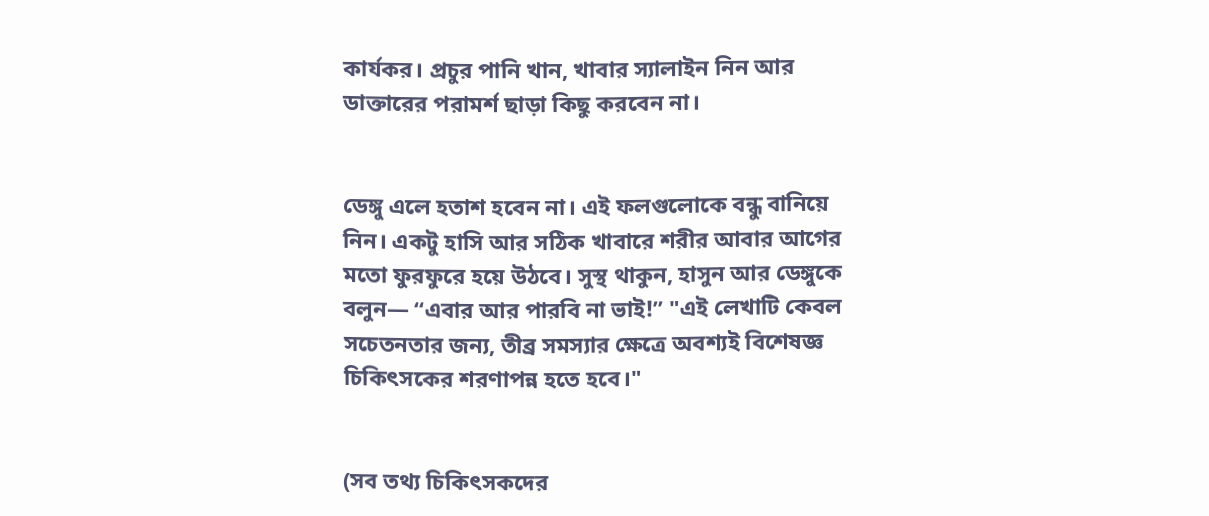কার্যকর। প্রচুর পানি খান, খাবার স্যালাইন নিন আর ডাক্তারের পরামর্শ ছাড়া কিছু করবেন না।


ডেঙ্গু এলে হতাশ হবেন না। এই ফলগুলোকে বন্ধু বানিয়ে নিন। একটু হাসি আর সঠিক খাবারে শরীর আবার আগের মতো ফুরফুরে হয়ে উঠবে। সুস্থ থাকুন, হাসুন আর ডেঙ্গুকে বলুন— “এবার আর পারবি না ভাই!” "এই লেখাটি কেবল সচেতনতার জন্য, তীব্র সমস্যার ক্ষেত্রে অবশ্যই বিশেষজ্ঞ চিকিৎসকের শরণাপন্ন হতে হবে।"


(সব তথ্য চিকিৎসকদের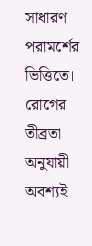সাধারণ পরামর্শের ভিত্তিতে। রোগের তীব্রতা অনুযায়ী অবশ্যই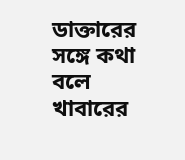ডাক্তারের সঙ্গে কথা বলে খাবারের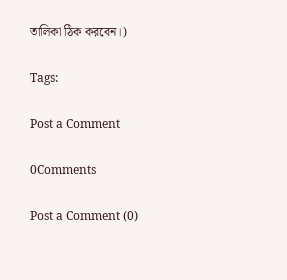তালিকা ঠিক করবেন।)

Tags:

Post a Comment

0Comments

Post a Comment (0)